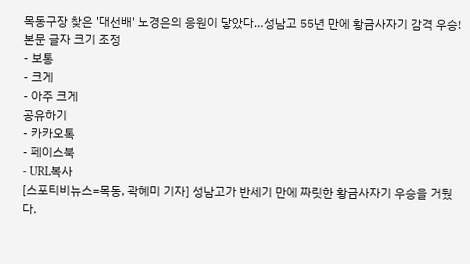목동구장 찾은 '대선배' 노경은의 응원이 닿았다…성남고 55년 만에 황금사자기 감격 우승!
본문 글자 크기 조정
- 보통
- 크게
- 아주 크게
공유하기
- 카카오톡
- 페이스북
- URL복사
[스포티비뉴스=목동, 곽혜미 기자] 성남고가 반세기 만에 짜릿한 황금사자기 우승을 거뒀다.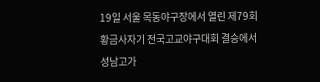19일 서울 목동야구장에서 열린 제79회 황금사자기 전국고교야구대회 결승에서 성남고가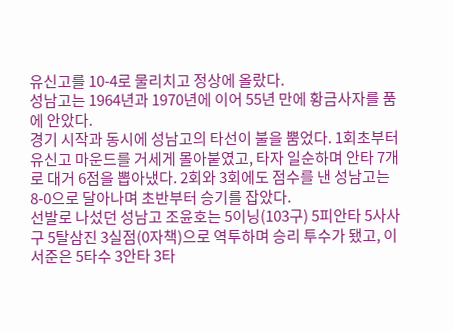유신고를 10-4로 물리치고 정상에 올랐다.
성남고는 1964년과 1970년에 이어 55년 만에 황금사자를 품에 안았다.
경기 시작과 동시에 성남고의 타선이 불을 뿜었다. 1회초부터 유신고 마운드를 거세게 몰아붙였고, 타자 일순하며 안타 7개로 대거 6점을 뽑아냈다. 2회와 3회에도 점수를 낸 성남고는 8-0으로 달아나며 초반부터 승기를 잡았다.
선발로 나섰던 성남고 조윤호는 5이닝(103구) 5피안타 5사사구 5탈삼진 3실점(0자책)으로 역투하며 승리 투수가 됐고, 이서준은 5타수 3안타 3타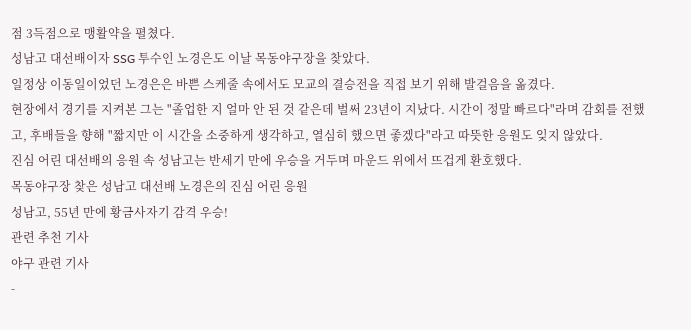점 3득점으로 맹활약을 펼쳤다.
성남고 대선배이자 SSG 투수인 노경은도 이날 목동야구장을 찾았다.
일정상 이동일이었던 노경은은 바쁜 스케줄 속에서도 모교의 결승전을 직접 보기 위해 발걸음을 옮겼다.
현장에서 경기를 지켜본 그는 "졸업한 지 얼마 안 된 것 같은데 벌써 23년이 지났다. 시간이 정말 빠르다"라며 감회를 전했고, 후배들을 향해 "짧지만 이 시간을 소중하게 생각하고, 열심히 했으면 좋겠다"라고 따뜻한 응원도 잊지 않았다.
진심 어린 대선배의 응원 속 성남고는 반세기 만에 우승을 거두며 마운드 위에서 뜨겁게 환호했다.
목동야구장 찾은 성남고 대선배 노경은의 진심 어린 응원
성남고, 55년 만에 황금사자기 감격 우승!
관련 추천 기사
야구 관련 기사
-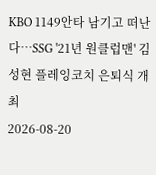KBO 1149안타 남기고 떠난다…SSG '21년 원클럽맨' 김성현 플레잉코치 은퇴식 개최
2026-08-20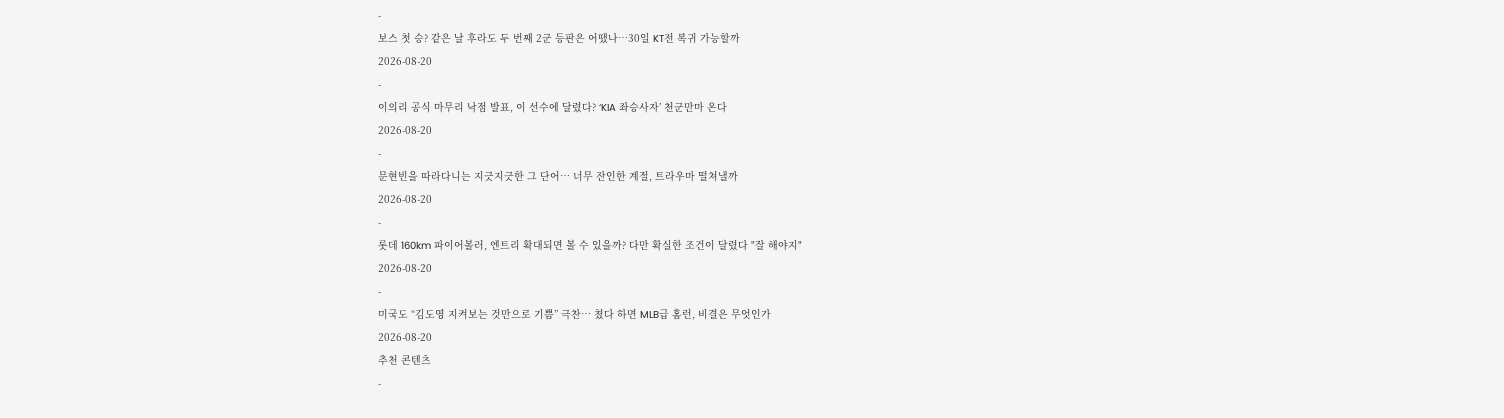-
보스 첫 승? 같은 날 후라도 두 번째 2군 등판은 어땠나…30일 KT전 복귀 가능할까
2026-08-20
-
이의리 공식 마무리 낙점 발표, 이 선수에 달렸다? ‘KIA 좌승사자’ 천군만마 온다
2026-08-20
-
문현빈을 따라다니는 지긋지긋한 그 단어… 너무 잔인한 계절, 트라우마 떨쳐낼까
2026-08-20
-
롯데 160km 파이어볼러, 엔트리 확대되면 볼 수 있을까? 다만 확실한 조건이 달렸다 "잘 해야지"
2026-08-20
-
미국도 “김도영 지켜보는 것만으로 기쁨” 극찬… 쳤다 하면 MLB급 홈런, 비결은 무엇인가
2026-08-20
추천 콘텐츠
-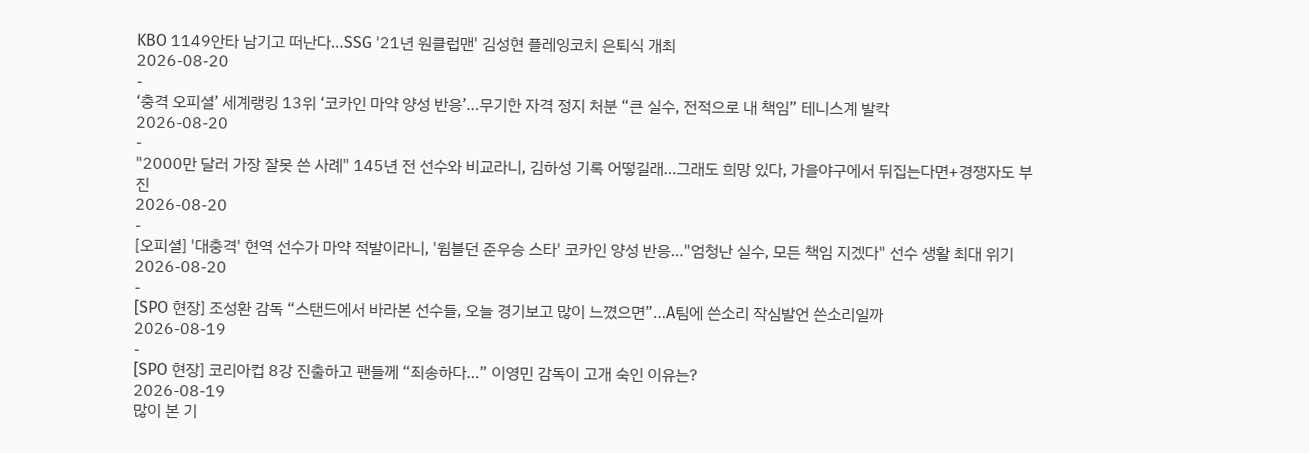KBO 1149안타 남기고 떠난다…SSG '21년 원클럽맨' 김성현 플레잉코치 은퇴식 개최
2026-08-20
-
‘충격 오피셜’ 세계랭킹 13위 ‘코카인 마약 양성 반응’…무기한 자격 정지 처분 “큰 실수, 전적으로 내 책임” 테니스계 발칵
2026-08-20
-
"2000만 달러 가장 잘못 쓴 사례" 145년 전 선수와 비교라니, 김하성 기록 어떻길래…그래도 희망 있다, 가을야구에서 뒤집는다면+경쟁자도 부진
2026-08-20
-
[오피셜] '대충격' 현역 선수가 마약 적발이라니, '윔블던 준우승 스타' 코카인 양성 반응…"엄청난 실수, 모든 책임 지겠다" 선수 생활 최대 위기
2026-08-20
-
[SPO 현장] 조성환 감독 “스탠드에서 바라본 선수들, 오늘 경기보고 많이 느꼈으면”…A팀에 쓴소리 작심발언 쓴소리일까
2026-08-19
-
[SPO 현장] 코리아컵 8강 진출하고 팬들께 “죄송하다…” 이영민 감독이 고개 숙인 이유는?
2026-08-19
많이 본 기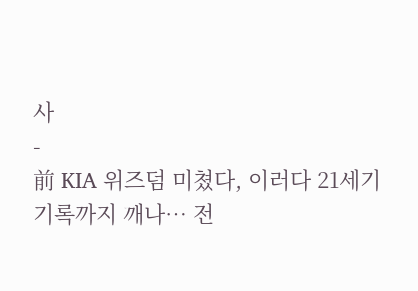사
-
前 KIA 위즈덤 미쳤다, 이러다 21세기 기록까지 깨나… 전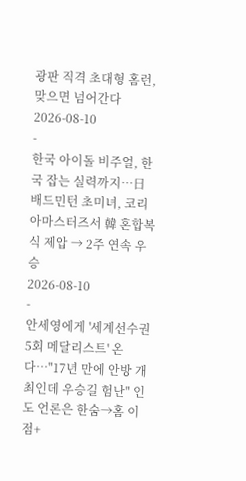광판 직격 초대형 홈런, 맞으면 넘어간다
2026-08-10
-
한국 아이돌 비주얼, 한국 잡는 실력까지…日 배드민턴 초미녀, 코리아마스터즈서 韓 혼합복식 제압 → 2주 연속 우승
2026-08-10
-
안세영에게 '세계선수권 5회 메달리스트' 온다…"17년 만에 안방 개최인데 우승길 험난" 인도 언론은 한숨→홈 이점+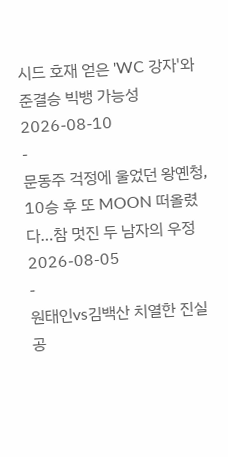시드 호재 얻은 'WC 강자'와 준결승 빅뱅 가능성
2026-08-10
-
문동주 걱정에 울었던 왕옌청, 10승 후 또 MOON 떠올렸다…참 멋진 두 남자의 우정
2026-08-05
-
원태인vs김백산 치열한 진실 공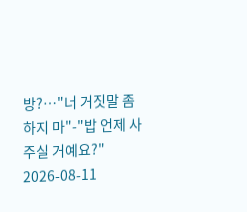방?…"너 거짓말 좀 하지 마"-"밥 언제 사주실 거예요?"
2026-08-11